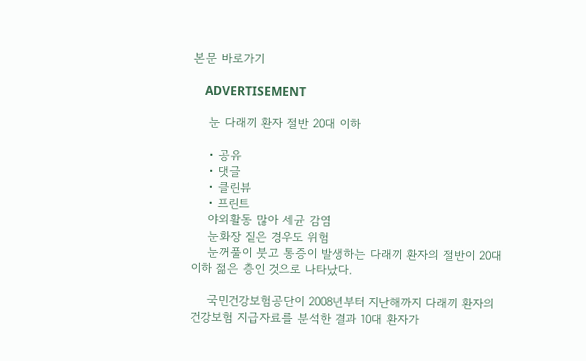본문 바로가기

    ADVERTISEMENT

    눈 다래끼 환자 절반 20대 이하

    • 공유
    • 댓글
    • 클린뷰
    • 프린트
    야외활동 많아 세균 감염
    눈화장 짙은 경우도 위험
    눈꺼풀이 붓고 통증이 발생하는 다래끼 환자의 절반이 20대 이하 젊은 층인 것으로 나타났다.

    국민건강보험공단이 2008년부터 지난해까지 다래끼 환자의 건강보험 지급자료를 분석한 결과 10대 환자가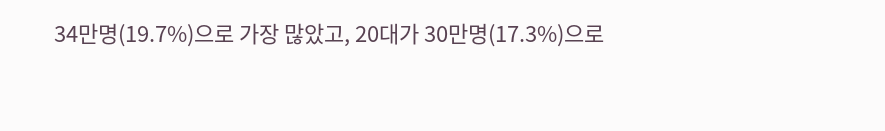34만명(19.7%)으로 가장 많았고, 20대가 30만명(17.3%)으로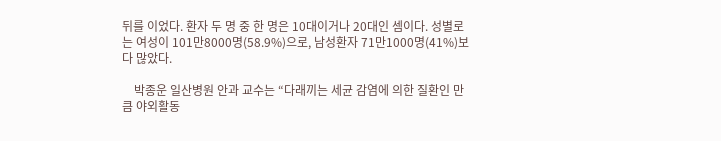뒤를 이었다. 환자 두 명 중 한 명은 10대이거나 20대인 셈이다. 성별로는 여성이 101만8000명(58.9%)으로, 남성환자 71만1000명(41%)보다 많았다.

    박종운 일산병원 안과 교수는 “다래끼는 세균 감염에 의한 질환인 만큼 야외활동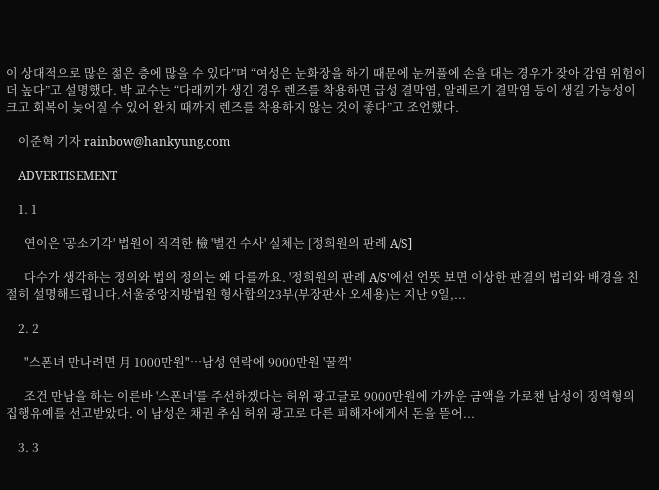이 상대적으로 많은 젊은 층에 많을 수 있다”며 “여성은 눈화장을 하기 때문에 눈꺼풀에 손을 대는 경우가 잦아 감염 위험이 더 높다”고 설명했다. 박 교수는 “다래끼가 생긴 경우 렌즈를 착용하면 급성 결막염, 알레르기 결막염 등이 생길 가능성이 크고 회복이 늦어질 수 있어 완치 때까지 렌즈를 착용하지 않는 것이 좋다”고 조언했다.

    이준혁 기자 rainbow@hankyung.com

    ADVERTISEMENT

    1. 1

      연이은 '공소기각' 법원이 직격한 檢 '별건 수사' 실체는 [정희원의 판례 A/S]

      다수가 생각하는 정의와 법의 정의는 왜 다를까요. '정희원의 판례 A/S'에선 언뜻 보면 이상한 판결의 법리와 배경을 친절히 설명해드립니다.서울중앙지방법원 형사합의23부(부장판사 오세용)는 지난 9일,...

    2. 2

      "스폰녀 만나려면 月 1000만원"…남성 연락에 9000만원 '꿀꺽'

      조건 만남을 하는 이른바 '스폰녀'를 주선하겠다는 허위 광고글로 9000만원에 가까운 금액을 가로챈 남성이 징역형의 집행유예를 선고받았다. 이 남성은 채권 추심 허위 광고로 다른 피해자에게서 돈을 뜯어...

    3. 3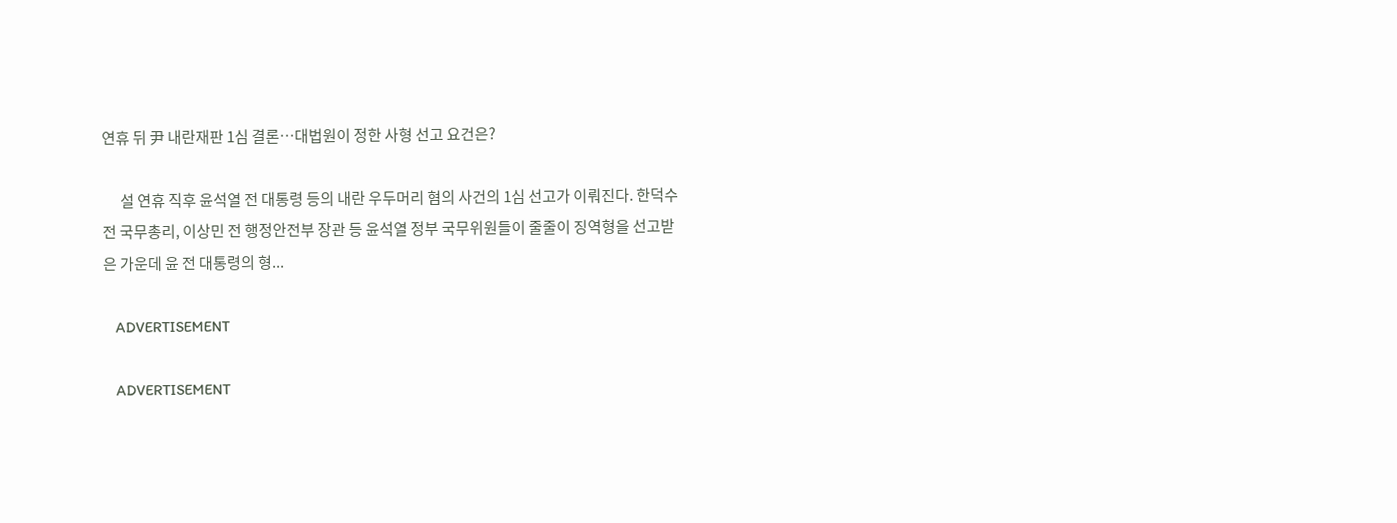연휴 뒤 尹 내란재판 1심 결론…대법원이 정한 사형 선고 요건은?

      설 연휴 직후 윤석열 전 대통령 등의 내란 우두머리 혐의 사건의 1심 선고가 이뤄진다. 한덕수 전 국무총리, 이상민 전 행정안전부 장관 등 윤석열 정부 국무위원들이 줄줄이 징역형을 선고받은 가운데 윤 전 대통령의 형...

    ADVERTISEMENT

    ADVERTISEMENT